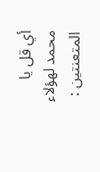أي قل يا محمد لهؤلاء المتعنتين :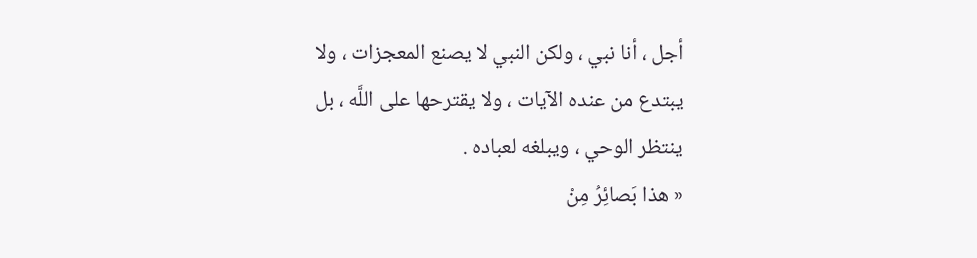أجل ، أنا نبي ، ولكن النبي لا يصنع المعجزات ، ولا يبتدع من عنده الآيات ، ولا يقترحها على اللَّه ، بل ينتظر الوحي ، ويبلغه لعباده .
« هذا بَصائِرُ مِنْ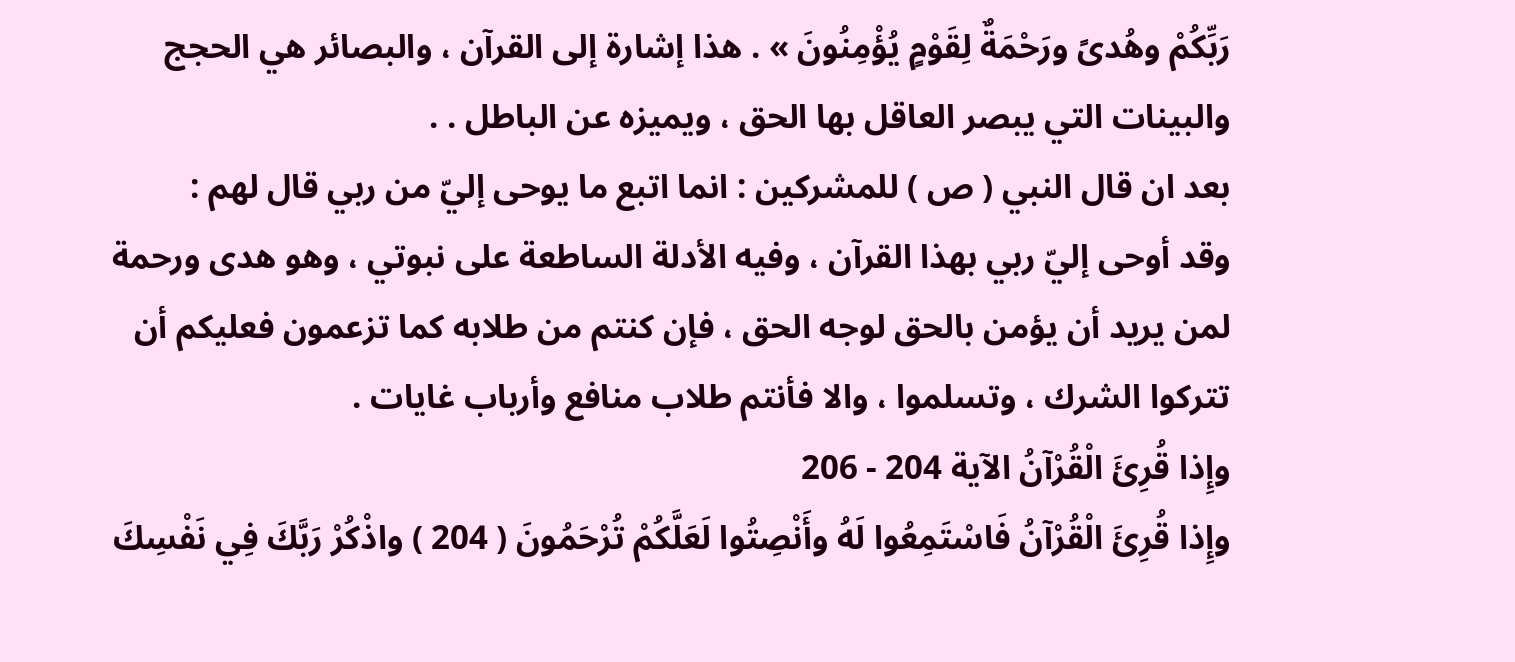رَبِّكُمْ وهُدىً ورَحْمَةٌ لِقَوْمٍ يُؤْمِنُونَ » . هذا إشارة إلى القرآن ، والبصائر هي الحجج والبينات التي يبصر العاقل بها الحق ، ويميزه عن الباطل . .
بعد ان قال النبي ( ص ) للمشركين : انما اتبع ما يوحى إليّ من ربي قال لهم :
وقد أوحى إليّ ربي بهذا القرآن ، وفيه الأدلة الساطعة على نبوتي ، وهو هدى ورحمة لمن يريد أن يؤمن بالحق لوجه الحق ، فإن كنتم من طلابه كما تزعمون فعليكم أن تتركوا الشرك ، وتسلموا ، والا فأنتم طلاب منافع وأرباب غايات .
وإِذا قُرِئَ الْقُرْآنُ الآية 204 - 206
وإِذا قُرِئَ الْقُرْآنُ فَاسْتَمِعُوا لَهُ وأَنْصِتُوا لَعَلَّكُمْ تُرْحَمُونَ ( 204 ) واذْكُرْ رَبَّكَ فِي نَفْسِكَ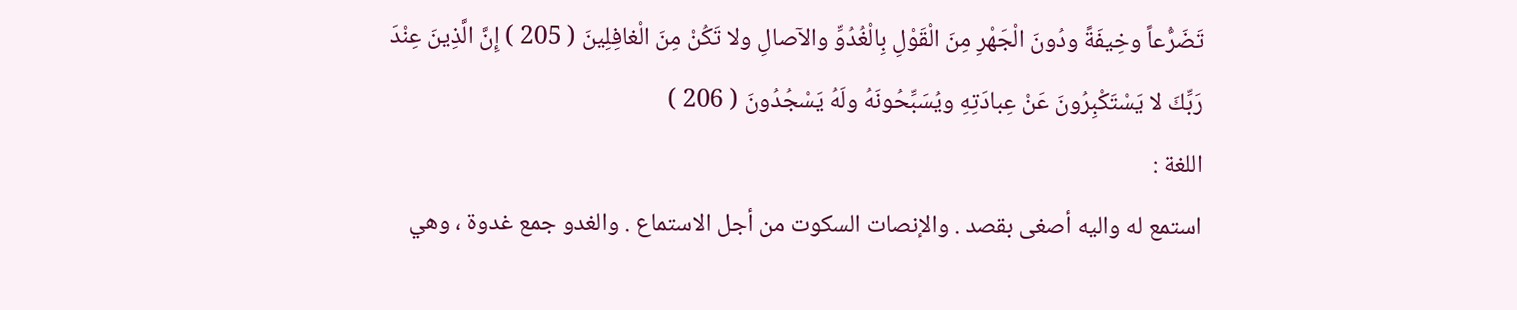تَضَرُّعاً وخِيفَةً ودُونَ الْجَهْرِ مِنَ الْقَوْلِ بِالْغُدُوِّ والآصالِ ولا تَكُنْ مِنَ الْغافِلِينَ ( 205 ) إِنَّ الَّذِينَ عِنْدَ رَبِّكَ لا يَسْتَكْبِرُونَ عَنْ عِبادَتِهِ ويُسَبِّحُونَهُ ولَهُ يَسْجُدُونَ ( 206 )
اللغة :
استمع له واليه أصغى بقصد . والإنصات السكوت من أجل الاستماع . والغدو جمع غدوة ، وهي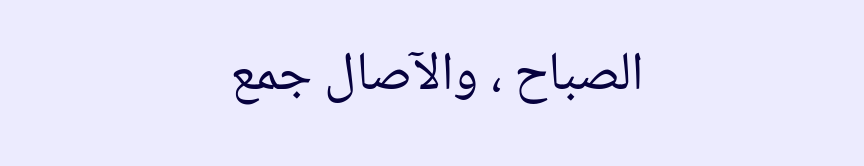الصباح ، والآصال جمع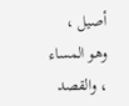أصيل ، وهو المساء ، والقصد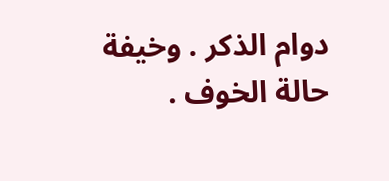دوام الذكر . وخيفة حالة الخوف .